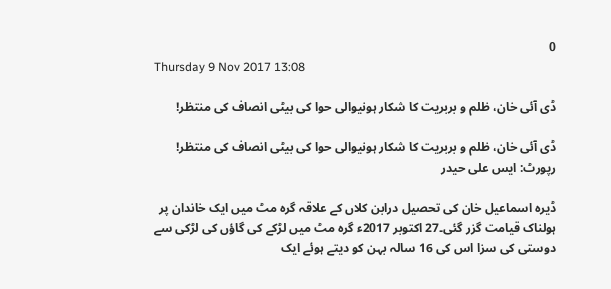0
Thursday 9 Nov 2017 13:08

ڈی آئی خان، ظلم و بربریت کا شکار ہونیوالی حوا کی بیٹی انصاف کی منتظر!

ڈی آئی خان، ظلم و بربریت کا شکار ہونیوالی حوا کی بیٹی انصاف کی منتظر!
رپورٹ: ایس علی حیدر

ڈیرہ اسماعیل خان کی تحصیل درابن کلاں کے علاقہ گرہ مٹ میں ایک خاندان پر ہولناک قیامت گزر گئی۔27 اکتوبر 2017ء گرہ مٹ میں لڑکے کی گاؤں کی لڑکی سے دوستی کی سزا اس کی 16 سالہ بہن کو دیتے ہوئے ایک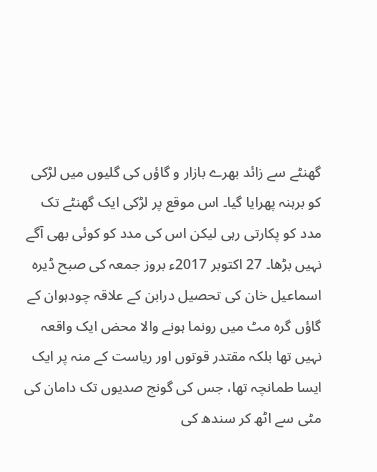گھنٹے سے زائد بھرے بازار و گاؤں کی گلیوں میں لڑکی کو برہنہ پھرایا گیا۔ اس موقع پر لڑکی ایک گھنٹے تک مدد کو پکارتی رہی لیکن اس کی مدد کو کوئی بھی آگے نہیں بڑھا۔ 27 اکتوبر 2017ء بروز جمعہ کی صبح ڈیرہ اسماعیل خان کی تحصیل درابن کے علاقہ چودہوان کے گاؤں گرہ مٹ میں رونما ہونے والا محض ایک واقعہ نہیں تھا بلکہ مقتدر قوتوں اور ریاست کے منہ پر ایک ایسا طمانچہ تھا، جس کی گونج صدیوں تک دامان کی مٹی سے اٹھ کر سندھ کی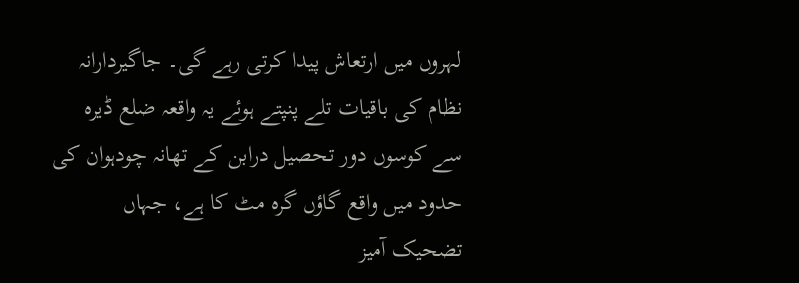لہروں میں ارتعاش پیدا کرتی رہے گی۔ جاگیردارانہ نظام کی باقیات تلے پنپتے ہوئے یہ واقعہ ضلع ڈیرہ سے کوسوں دور تحصیل درابن کے تھانہ چودہوان کی حدود میں واقع گاؤں گرہ مٹ کا ہے، جہاں تضحیک آمیز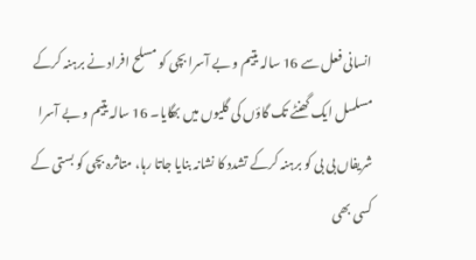انسانی فعل سے 16 سالہ یتیم و بے آسرا بچی کو مسلح افراد نے برہنہ کرکے مسلسل ایک گھنٹے تک گاؤں کی گلیوں میں بھگایا۔ 16 سالہ یتیم و بے آسرا شریفاں بی بی کو برہنہ کرکے تشدد کا نشانہ بنایا جاتا رہا، متاثرہ بچی کو بستی کے کسی بھی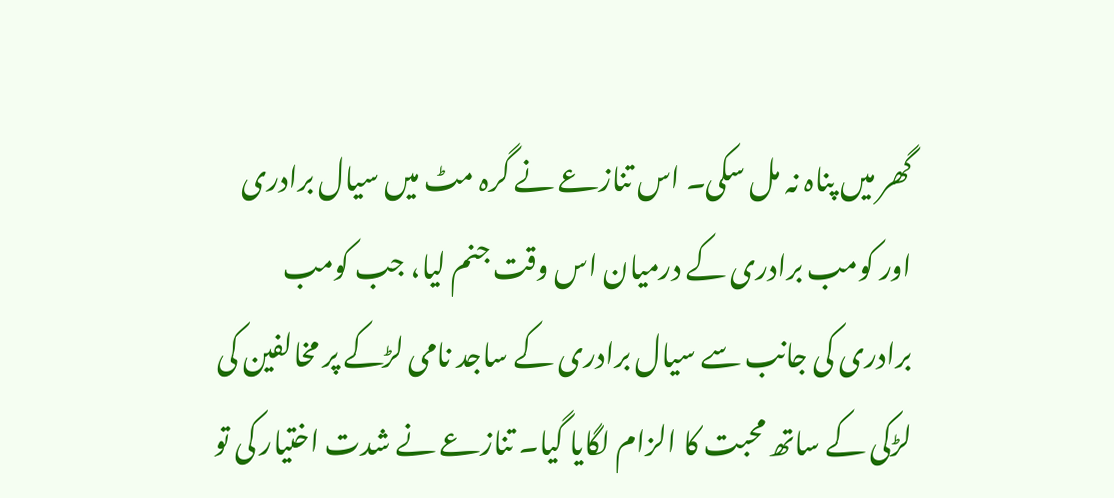گھر میں پناہ نہ مل سکی۔ اس تنازعے نے گرہ مٹ میں سیال برادری اور کومب برادری کے درمیان اس وقت جنم لیا، جب کومب برادری کی جانب سے سیال برادری کے ساجد نامی لڑکے پر مخالفین کی لڑکی کے ساتھ محبت کا الزام لگایا گیا۔ تنازعے نے شدت اختیار کی تو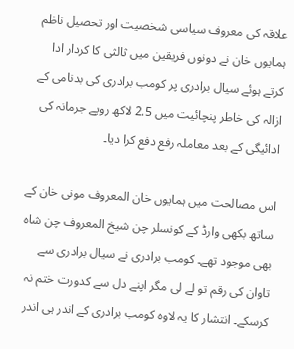علاقہ کی معروف سیاسی شخصیت اور تحصیل ناظم ہمایوں خان نے دونوں فریقین میں ثالثی کا کردار ادا کرتے ہوئے سیال برادری پر کومب برادری کی بدنامی کے ازالہ کی خاطر پنچائیت میں 2.5 لاکھ روپے جرمانہ کی ادائیگی کے بعد معاملہ رفع دفع کرا دیا۔

اس مصالحت میں ہمایوں خان المعروف مونی خان کے ساتھ بکھی وارڈ کے کونسلر چن شیخ المعروف چن شاہ بھی موجود تھے۔ کومب برادری نے سیال برادری سے تاوان کی رقم تو لے لی مگر اپنے دل سے کدورت ختم نہ کرسکے۔ انتشار کا یہ لاوہ کومب برادری کے اندر ہی اندر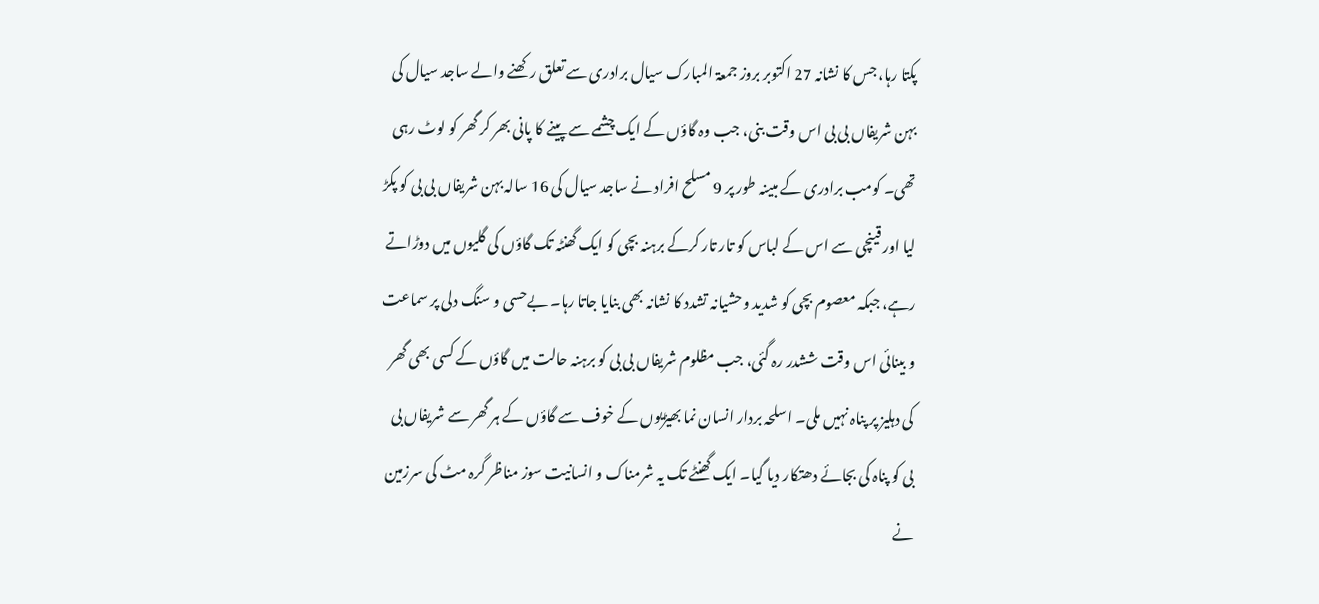پکتا رہا، جس کا نشانہ 27 اکتوبر بروز جمعۃ المبارک سیال برادری سے تعلق رکھنے والے ساجد سیال کی بہن شریفاں بی بی اس وقت بنی، جب وہ گاؤں کے ایک چشمے سے پینے کا پانی بھر کر گھر کو لوٹ رہی تھی۔ کومب برادری کے مبینہ طور پر 9 مسلح افراد نے ساجد سیال کی 16 سالہ بہن شریفاں بی بی کو پکڑ لیا اور قینچی سے اس کے لباس کو تار تار کرکے برہنہ بچی کو ایک گھنٹہ تک گاؤں کی گلیوں میں دوڑاتے رہے، جبکہ معصوم بچی کو شدید وحشیانہ تشدد کا نشانہ بھی بنایا جاتا رہا۔ بےحسی و سنگ دلی پر سماعت و بینائی اس وقت ششدر رہ گئی، جب مظلوم شریفاں بی بی کو برہنہ حالت میں گاؤں کے کسی بھی گھر کی دہلیز پر پناہ نہیں ملی۔ اسلحہ بردار انسان نما بھیڑیوں کے خوف سے گاؤں کے ہر گھر سے شریفاں بی بی کو پناہ کی بجائے دھتکار دیا گیا۔ ایک گھنٹے تک یہ شرمناک و انسانیت سوز مناظر گرہ مٹ کی سرزمین نے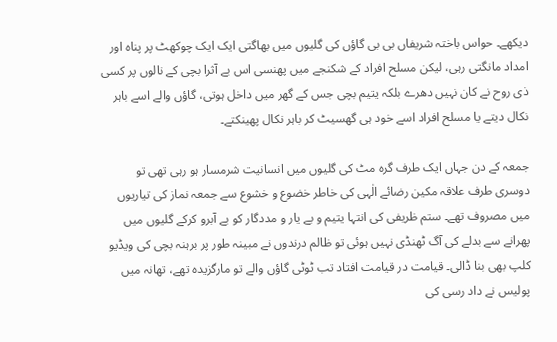دیکھے۔ حواس باختہ شریفاں بی بی گاؤں کی گلیوں میں بھاگتی ایک ایک چوکھٹ پر پناہ اور امداد مانگتی رہی، لیکن مسلح افراد کے شکنجے میں پھنسی اس بے آثرا بچی کے نالوں پر کسی ذی روح نے کان نہیں دھرے بلکہ یتیم بچی جس کے گھر میں داخل ہوتی، گاؤں والے اسے باہر نکال دیتے یا مسلح افراد اسے خود ہی گھسیٹ کر باہر نکال پھینکتے۔

جمعہ کے دن جہاں ایک طرف گرہ مٹ کی گلیوں میں انسانیت شرمسار ہو رہی تھی تو دوسری طرف علاقہ مکین رضائے الٰہی کی خاطر خضوع و خشوع سے جمعہ نماز کی تیاریوں میں مصروف تھے۔ ستم ظریفی کی انتہا یتیم و بے یار و مددگار کو بے آبرو کرکے گلیوں میں پھرانے سے بدلے کی آگ ٹھنڈی نہیں ہوئی تو ظالم درندوں نے مبینہ طور پر برہنہ بچی کی ویڈیو کلپ بھی بنا ڈالی۔ قیامت در قیامت افتاد تب ٹوٹی گاؤں والے تو مارگزیدہ تھے، تھانہ میں پولیس نے داد رسی کی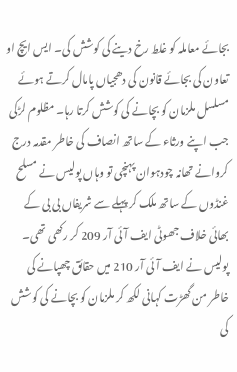بجائے معاملہ کو غلط رخ دینے کی کوشش کی۔ ایس ایچ او تعاون کی بجائے قانون کی دھجیاں پامال کرتے ہوئے مسلسل ملزمان کو بچانے کی کوشش کرتا رہا۔ مظلوم لڑکی جب اپنے ورثاء کے ساتھ انصاف کی خاطر مقدمہ درج کروانے تھانہ چودہوان پہنچی تو وہاں پولیس نے مسلح غنڈوں کے ساتھ ملک کر پہلے سے شریفاں بی بی کے بھائی خلاف جھوٹی ایف آئی آر 209 کر رکھی تھی۔ پولیس نے ایف آئی آر 210 میں حقائق چھپانے کی خاطر من گھڑت کہانی لکھ کر ملزمان کو بچانے کی کوشش کی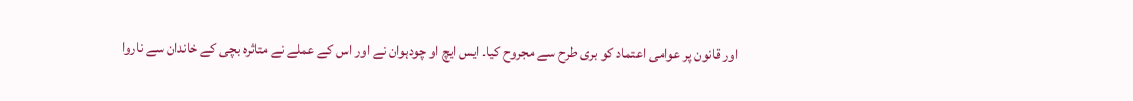اور قانون پر عوامی اعتماد کو بری طرح سے مجروح کیا۔ ایس ایچ او چودہوان نے اور اس کے عملے نے متاثرہ بچی کے خاندان سے ناروا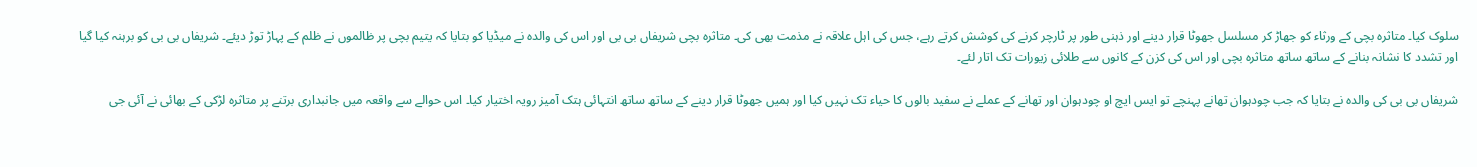سلوک کیا۔ متاثرہ بچی کے ورثاء کو جھاڑ کر مسلسل جھوٹا قرار دینے اور ذہنی طور پر ٹارچر کرنے کی کوشش کرتے رہے، جس کی اہل علاقہ نے مذمت بھی کی۔ متاثرہ بچی شریفاں بی بی اور اس کی والدہ نے میڈیا کو بتایا کہ یتیم بچی پر ظالموں نے ظلم کے پہاڑ توڑ دیئے۔ شریفاں بی بی کو برہنہ کیا گیا اور تشدد کا نشانہ بنانے کے ساتھ ساتھ متاثرہ بچی اور اس کی کزن کے کانوں سے طلائی زیورات تک اتار لئے۔

شریفاں بی بی کی والدہ نے بتایا کہ جب چودہوان تھانے پہنچے تو ایس ایچ او چودہوان اور تھانے کے عملے نے سفید بالوں کا حیاء تک نہیں کیا اور ہمیں جھوٹا قرار دینے کے ساتھ ساتھ انتہائی ہتک آمیز رویہ اختیار کیا۔ اس حوالے سے واقعہ میں جانبداری برتنے پر متاثرہ لڑکی کے بھائی نے آئی جی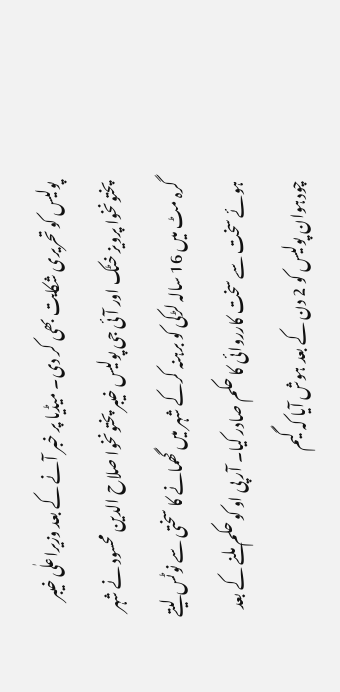پولیس کو تحریری شکایت بھی کر دی۔ میڈیا پر خبر آنے کے بعد وزیراعلٰی خیبر پختونخوا پرویز خٹک اور آئی جی پولیس خیبر پختونخوا صلاح الدین محسود نے شہر گرہ مٹ میں 16 سالہ لڑکی کو برہنہ کرکے شہر میں گھمانے کا سختی سے نوٹس لیتے ہوئے سخت سے سخت کارروائی کا حکم صادر کیا۔ آر پی او کو حکم ملنے کے بعد چودہوان پولیس کو 2 دن کے بعد ہوش آیا کہ گیم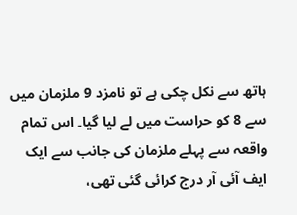ہاتھ سے نکل چکی ہے تو نامزد 9 ملزمان میں سے 8 کو حراست میں لے لیا گیا۔ اس تمام واقعہ سے پہلے ملزمان کی جانب سے ایک ایف آئی آر درج کرائی گئی تھی،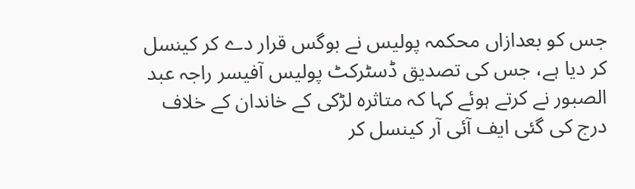جس کو بعدازاں محکمہ پولیس نے بوگس قرار دے کر کینسل کر دیا ہے، جس کی تصدیق ڈسٹرکٹ پولیس آفیسر راجہ عبد الصبور نے کرتے ہوئے کہا کہ متاثرہ لڑکی کے خاندان کے خلاف درج کی گئی ایف آئی آر کینسل کر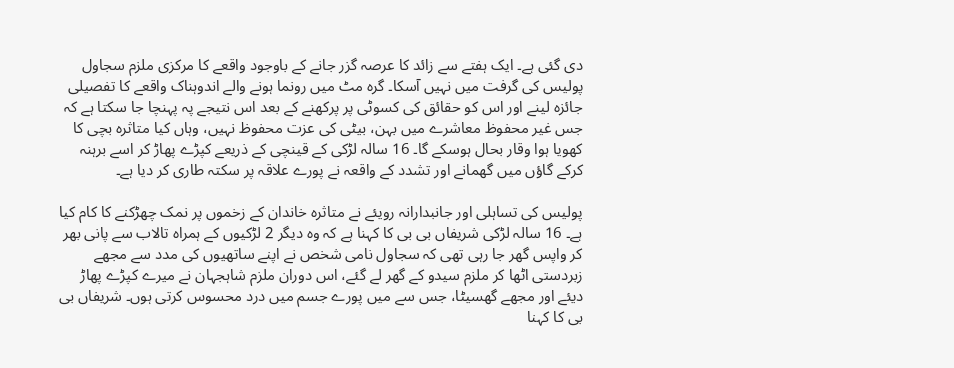دی گئی ہے۔ ایک ہفتے سے زائد کا عرصہ گزر جانے کے باوجود واقعے کا مرکزی ملزم سجاول پولیس کی گرفت میں نہیں آسکا۔ گرہ مٹ میں رونما ہونے والے اندوہناک واقعے کا تفصیلی جائزہ لینے اور اس کو حقائق کی کسوٹی پر پرکھنے کے بعد اس نتیجے پہ پہنچا جا سکتا ہے کہ جس غیر محفوظ معاشرے میں بہن، بیٹی کی عزت محفوظ نہیں، وہاں کیا متاثرہ بچی کا کھویا ہوا وقار بحال ہوسکے گا۔ 16 سالہ لڑکی کے قینچی کے ذریعے کپڑے پھاڑ کر اسے برہنہ کرکے گاؤں میں گھمانے اور تشدد کے واقعہ نے پورے علاقہ پر سکتہ طاری کر دیا ہے۔

پولیس کی تساہلی اور جانبدارانہ رویئے نے متاثرہ خاندان کے زخموں پر نمک چھڑکنے کا کام کیا ہے۔ 16 سالہ لڑکی شریفاں بی بی کا کہنا ہے کہ وہ دیگر 2 لڑکیوں کے ہمراہ تالاب سے پانی بھر کر واپس گھر جا رہی تھی کہ سجاول نامی شخص نے اپنے ساتھیوں کی مدد سے مجھے زبردستی اٹھا کر ملزم سیدو کے گھر لے گئے، اس دوران ملزم شاہجہان نے میرے کپڑے پھاڑ دیئے اور مجھے گھسیٹا، جس سے میں پورے جسم میں درد محسوس کرتی ہوں۔ شریفاں بی بی کا کہنا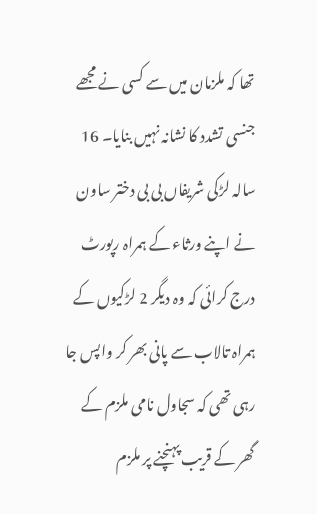تھا کہ ملزمان میں سے کسی نے مجھے جنسی تشدد کا نشانہ نہیں بنایا۔ 16 سالہ لڑکی شریفاں بی بی دختر ساون نے اپنے ورثاء کے ہمراہ رپورٹ درج کرائی کہ وہ دیگر 2 لڑکیوں کے ہمراہ تالاب سے پانی بھر کر واپس جا رہی تھی کہ سجاول نامی ملزم کے گھر کے قریب پہنچنے پر ملزم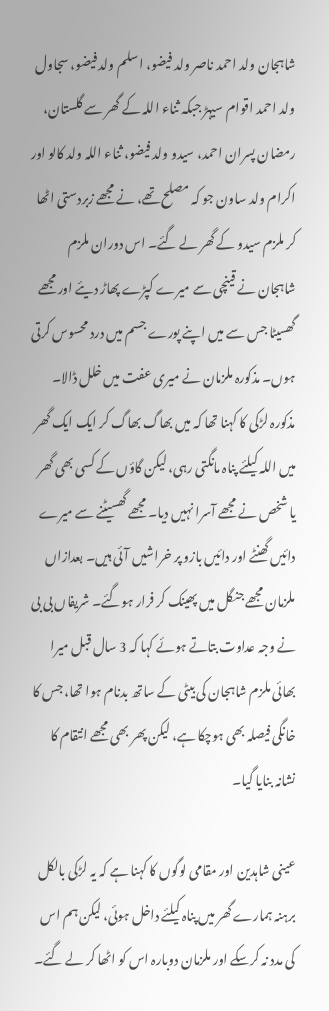شاہجان ولد احمد ناصر ولد فیضو، اسلم ولد فیضو، سجاول ولد احمد اقوام سیہڑ جبکہ ثناء اللہ کے گھر سے گلستان، رمضان پسران احمد، سیدو ولد فیضو، ثناء اللہ ولد کالو اور اکرام ولد ساون جو کہ مصلح تھے، نے مجھے زبردستی اٹھا کر ملزم سیدو کے گھر لے گئے۔ اس دوران ملزم شاہجان نے قینچی سے میرے کپڑے پھاڑ دیئے اور مجھے گھسیٹا جس سے میں اپنے پورے جسم میں درد محسوس کرتی ہوں۔ مذکورہ ملزمان نے میری عفت میں خلل ڈالا۔ مذکورہ لڑکی کا کہنا تھا کہ میں بھاگ بھاگ کر ایک ایک گھر میں اللہ کیلئے پناہ مانگتی رہی، لیکن گاؤں کے کسی بھی گھر یا شخص نے مجھے آسرا نہیں دیا۔ مجھے گھسیٹنے سے میرے دائیں گھنٹے اور دائیں بازو پر خراشیں آئی ہیں۔ بعدازاں ملزمان مجھے جنگل میں پھینک کر فرار ہوگئے۔ شریفاں بی بی نے وجہ عداوت بتاتے ہوئے کہا کہ 3 سال قبل میرا بھائی ملزم شاہجان کی بیٹی کے ساتھ بدنام ہوا تھا، جس کا خانگی فیصلہ بھی ہوچکا ہے، لیکن پھر بھی مجھے انتقام کا نشانہ بنایا گیا۔

عینی شاہدین اور مقامی لوگوں کا کہنا ہے کہ یہ لڑکی بالکل برہنہ ہمارے گھر میں پناہ کیلئے داخل ہوئی، لیکن ہم اس کی مدد نہ کرسکے اور ملزمان دوبارہ اس کو اٹھا کر لے گئے۔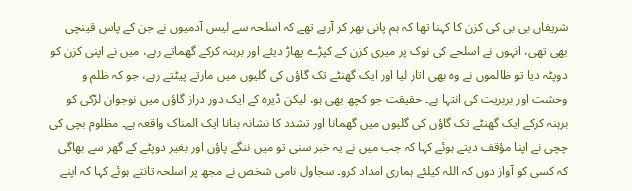شریفاں بی بی کی کزن کا کہنا تھا کہ ہم پانی بھر کر آرہے تھے کہ اسلحہ سے لیس آدمیوں نے جن کے پاس قینچی بھی تھی، انہوں نے اسلحے کی نوک پر میری کزن کے کپڑے پھاڑ دیئے اور برہنہ کرکے گھماتے رہے، میں نے اپنی کزن کو دوپٹہ دیا تو ظالموں نے وہ بھی اتار لیا اور ایک گھنٹے تک گاؤں کی گلیوں میں مارتے پیٹتے رہے، جو کہ ظلم و وحشت اور بربریت کی انتہا ہے۔ حقیقت جو کچھ بھی ہو، لیکن ڈیرہ کے ایک دور دراز گاؤں میں نوجوان لڑکی کو برہنہ کرکے ایک گھنٹے تک گاؤں کی گلیوں میں گھمانا اور تشدد کا نشانہ بنانا ایک المناک واقعہ ہے۔ مظلوم بچی کی چچی نے اپنا مؤقف دیتے ہوئے کہا کہ جب میں نے یہ خبر سنی تو میں ننگے پاؤں اور بغیر دوپٹے کے گھر سے بھاگی کہ کسی کو آواز دوں کہ اللہ کیلئے ہماری امداد کرو۔ سجاول نامی شخص نے مجھ پر اسلحہ تانتے ہوئے کہا کہ اپنے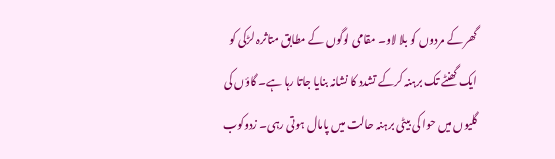گھر کے مردوں کو بلا لاو۔ مقامی لوگوں کے مطابق متاثرہ لڑکی کو ایک گھنٹے تک برہنہ کرکے تشدد کا نشانہ بنایا جاتا رہا ہے۔ گاؤں کی گلیوں میں حوا کی بیٹی برہنہ حالت میں پامال ہوتی رہی۔ زدوکوب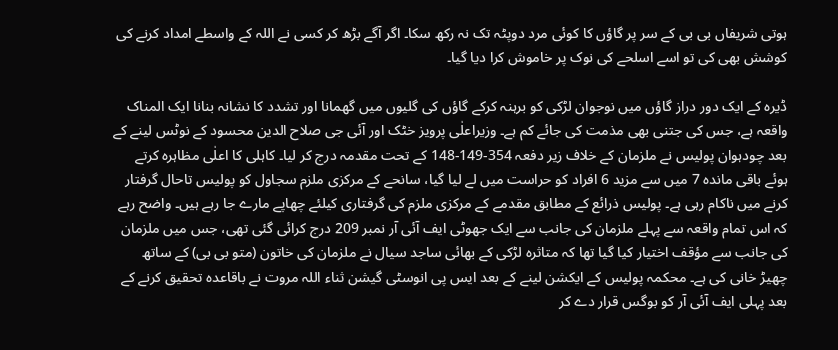ہوتی شریفاں بی بی کے سر پر گاؤں کا کوئی مرد دوپٹہ تک نہ رکھ سکا۔ اگر آگے بڑھ کر کسی نے اللہ کے واسطے امداد کرنے کی کوشش بھی کی تو اسے اسلحے کی نوک پر خاموش کرا دیا گیا۔

ڈیرہ کے ایک دور دراز گاؤں میں نوجوان لڑکی کو برہنہ کرکے گاؤں کی گلیوں میں گھمانا اور تشدد کا نشانہ بنانا ایک المناک واقعہ ہے، جس کی جتنی بھی مذمت کی جائے کم ہے۔ وزیراعلٰی پرویز خٹک اور آئی جی صلاح الدین محسود کے نوٹس لینے کے بعد چودہوان پولیس نے ملزمان کے خلاف زیر دفعہ 354-149-148 کے تحت مقدمہ درج کر لیا۔ کاہلی کا اعلٰی مظاہرہ کرتے ہوئے باقی ماندہ 7 میں سے مزید 6 افراد کو حراست میں لے لیا گیا، سانحے کے مرکزی ملزم سجاول کو پولیس تاحال گرفتار کرنے میں ناکام رہی ہے۔ پولیس ذرائع کے مطابق مقدمے کے مرکزی ملزم کی گرفتاری کیلئے چھاپے مارے جا رہے ہیں۔ واضح رہے کہ اس تمام واقعہ سے پہلے ملزمان کی جانب سے ایک جھوٹی ایف آئی آر نمبر 209 درج کرائی گئی تھی، جس میں ملزمان کی جانب سے مؤقف اختیار کیا گیا تھا کہ متاثرہ لڑکی کے بھائی ساجد سیال نے ملزمان کی خاتون (متو بی بی) کے ساتھ چھیڑ خانی کی ہے۔ محکمہ پولیس کے ایکشن لینے کے بعد ایس پی انوسٹی گیشن ثناء اللہ مروت نے باقاعدہ تحقیق کرنے کے بعد پہلی ایف آئی آر کو بوگس قرار دے کر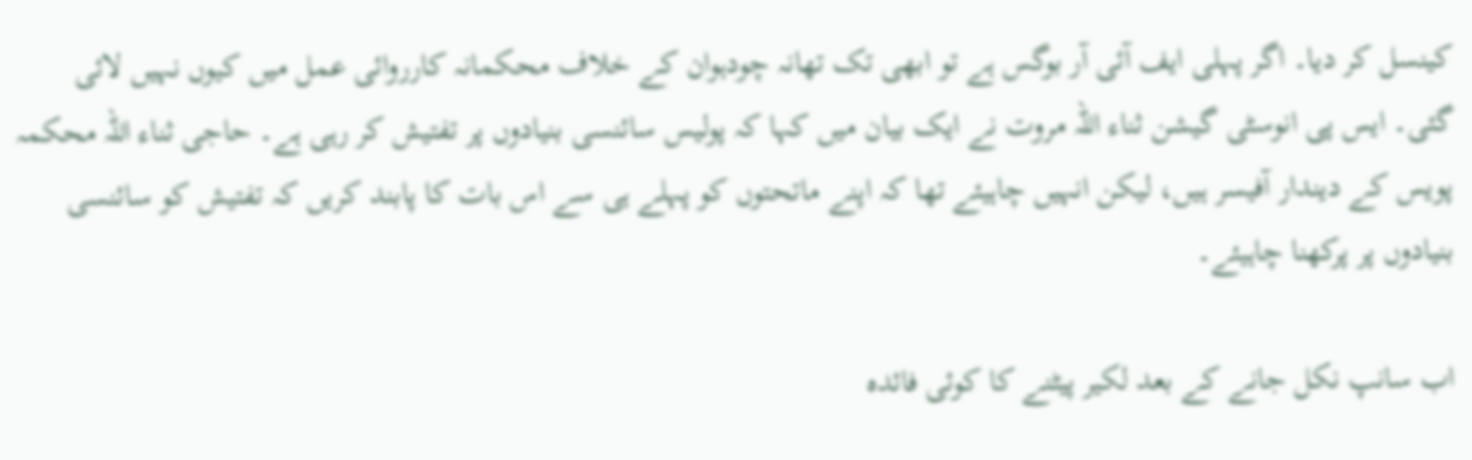کینسل کر دیا۔ اگر پہلی ایف آئی آر بوگس ہے تو ابھی تک تھانہ چودہوان کے خلاف محکمانہ کارروائی عمل میں کیوں نہیں لائی گئی۔ ایس پی انوسٹی گیشن ثناء اللہ مروت نے ایک بیان میں کہا کہ پولیس سائنسی بنیادوں پر تفتیش کر رہی ہے۔ حاجی ثناء اللہ محکمہ پویس کے دیندار آفیسر ہیں، لیکن انہیں چاہیئے تھا کہ اپنے ماتحتوں کو پہلے ہی سے اس بات کا پابند کریں کہ تفتیش کو سائنسی بنیادوں پر پرکھنا چاہیئے۔

اب سانپ نکل جانے کے بعد لکیر پیٹنے کا کوئی فائدہ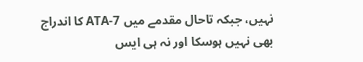نہیں، جبکہ تاحال مقدمے میں 7-ATA کا اندراج بھی نہیں ہوسکا اور نہ ہی ایس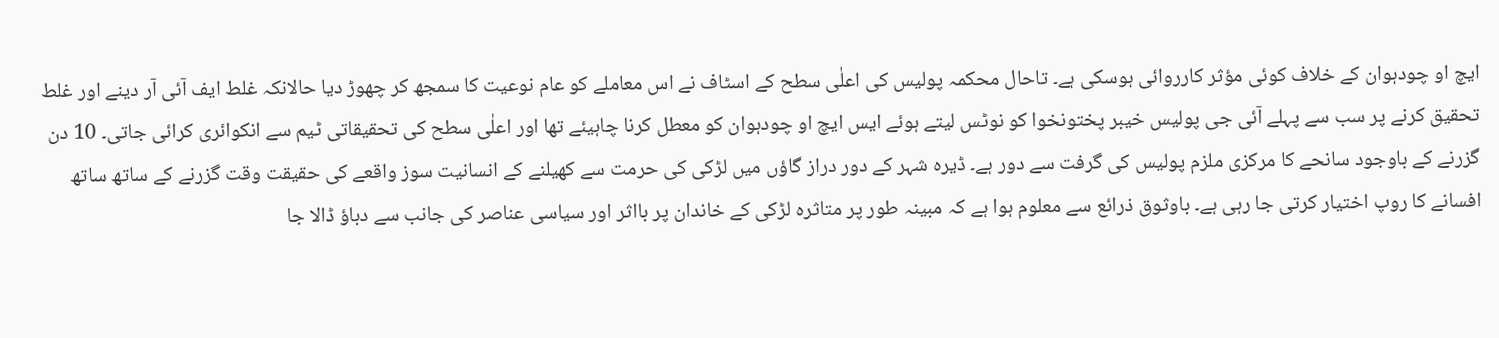ایچ او چودہوان کے خلاف کوئی مؤثر کارروائی ہوسکی ہے۔ تاحال محکمہ پولیس کی اعلٰی سطح کے اسٹاف نے اس معاملے کو عام نوعیت کا سمجھ کر چھوڑ دیا حالانکہ غلط ایف آئی آر دینے اور غلط تحقیق کرنے پر سب سے پہلے آئی جی پولیس خیبر پختونخوا کو نوٹس لیتے ہوئے ایس ایچ او چودہوان کو معطل کرنا چاہیئے تھا اور اعلٰی سطح کی تحقیقاتی ٹیم سے انکوائری کرائی جاتی۔ 10 دن گزرنے کے باوجود سانحے کا مرکزی ملزم پولیس کی گرفت سے دور ہے۔ ڈیرہ شہر کے دور دراز گاؤں میں لڑکی کی حرمت سے کھیلنے کے انسانیت سوز واقعے کی حقیقت وقت گزرنے کے ساتھ ساتھ افسانے کا روپ اختیار کرتی جا رہی ہے۔ باوثوق ذرائع سے معلوم ہوا ہے کہ مبینہ طور پر متاثرہ لڑکی کے خاندان پر بااثر اور سیاسی عناصر کی جانب سے دباؤ ڈالا جا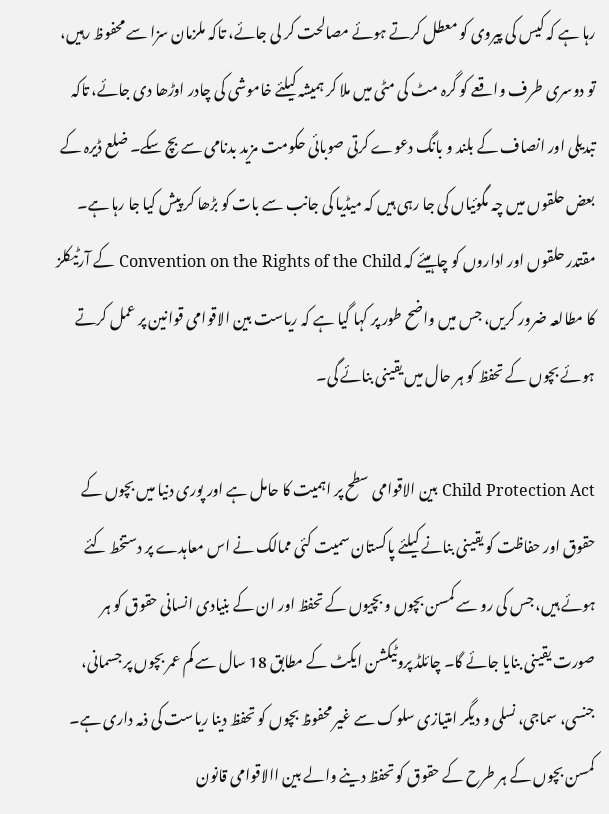رہا ہے کہ کیس کی پیروی کو معطل کرتے ہوئے مصالحت کر لی جائے، تاکہ ملزمان سزا سے محفوظ رہیں، تو دوسری طرف واقعے کو گرہ مٹ کی مٹی میں ملا کر ہمیشہ کیلئے خاموشی کی چادر اوڑھا دی جائے، تاکہ تبدیلی اور انصاف کے بلند و بانگ دعوے کرتی صوبائی حکومت مزید بدنامی سے بچ سکے۔ ضلع ڈیرہ کے بعض حلقوں میں چہ مگوئیاں کی جا رہی ہیں کہ میڈیا کی جانب سے بات کو بڑھا کر پیش کیا جا رہا ہے۔ مقتدر حلقوں اور اداروں کو چاہیئے کہ Convention on the Rights of the Child کے آرٹیکلز کا مطالعہ ضرور کریں، جس میں واضح طور پر کہا گیا ہے کہ ریاست بین الاقوامی قوانین پر عمل کرتے ہوئے بچوں کے تحفظ کو ہر حال میں یقینی بنائے گی۔

Child Protection Act بین الاقوامی سطح پر اہمیت کا حامل ہے اور پوری دنیا میں بچوں کے حقوق اور حفاظت کو یقینی بنانے کیلئے پاکستان سمیت کئی ممالک نے اس معاہدے پر دستخط کئے ہوئے ہیں، جس کی رو سے کمسن بچوں و بچیوں کے تحفظ اور ان کے بنیادی انسانی حقوق کو ہر صورت یقینی بنایا جائے گا۔ چائلڈ پروٹیکشن ایکٹ کے مطابق 18 سال سے کم عمر بچوں پر جسمانی، جنسی، سماجی، نسلی و دیگر امتیازی سلوک سے غیر محفوظ بچوں کو تحفظ دینا ریاست کی ذمہ داری ہے۔ کمسن بچوں کے ہر طرح کے حقوق کو تحفظ دینے والے بین االاقوامی قانون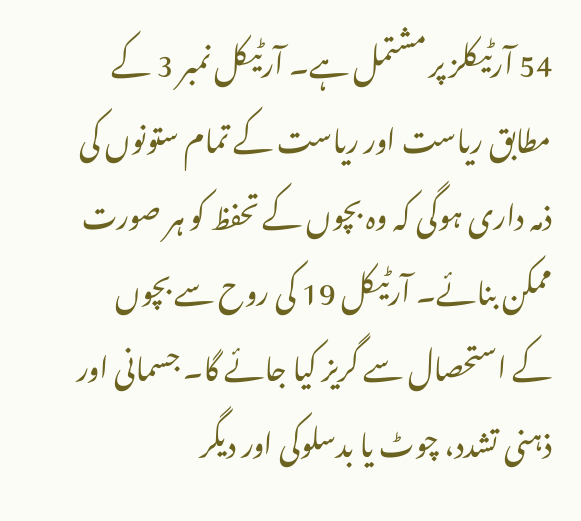54 آرٹیکلز پر مشتمل ہے۔ آرٹیکل نمبر 3 کے مطابق ریاست اور ریاست کے تمام ستونوں کی ذمہ داری ہوگی کہ وہ بچوں کے تحفظ کو ہر صورت ممکن بنائے۔ آرٹیکل 19 کی روح سے بچوں کے استحصال سے گریز کیا جائے گا۔ جسمانی اور ذہنی تشدد، چوٹ یا بدسلوکی اور دیگر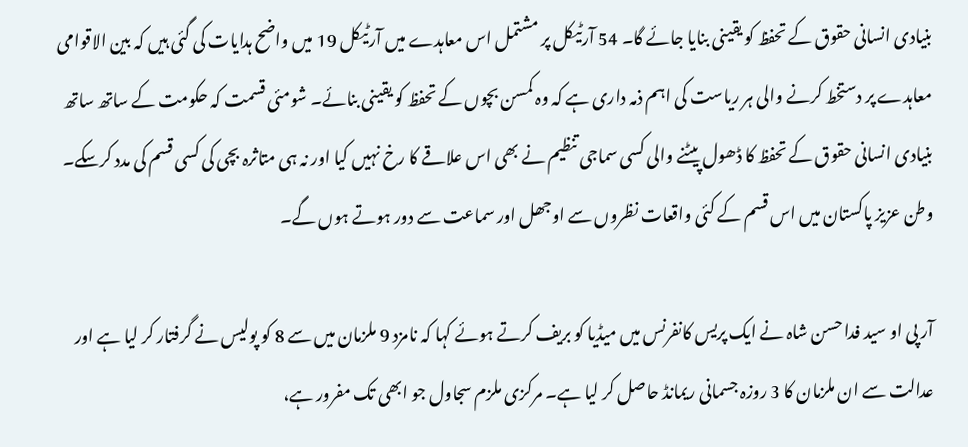بنیادی انسانی حقوق کے تحفظ کو یقینی بنایا جائے گا۔ 54 آرٹیکل پر مشتمل اس معاہدے میں آرٹیکل 19 میں واضح ہدایات کی گئی ہیں کہ بین الاقوامی معاہدے پر دستخط کرنے والی ہر ریاست کی اہم ذمہ داری ہے کہ وہ کمسن بچوں کے تحفظ کو یقینی بنائے۔ شومئی قسمت کہ حکومت کے ساتھ ساتھ بنیادی انسانی حقوق کے تحفظ کا ڈھول پیٹنے والی کسی سماجی تنظیم نے بھی اس علاقے کا رخ نہیں کیا اور نہ ہی متاثرہ بچی کی کسی قسم کی مدد کرسکے۔ وطن عزیز پاکستان میں اس قسم کے کئی واقعات نظروں سے اوجھل اور سماعت سے دور ہوتے ہوں گے۔

آر پی او سید فدا حسن شاہ نے ایک پریس کانفرنس میں میڈیا کو بریف کرتے ہوئے کہا کہ نامزد 9 ملزمان میں سے 8 کو پولیس نے گرفتار کر لیا ہے اور عدالت سے ان ملزمان کا 3 روزہ جسمانی ریمانڈ حاصل کر لیا ہے۔ مرکزی ملزم سجاول جو ابھی تک مفرور ہے،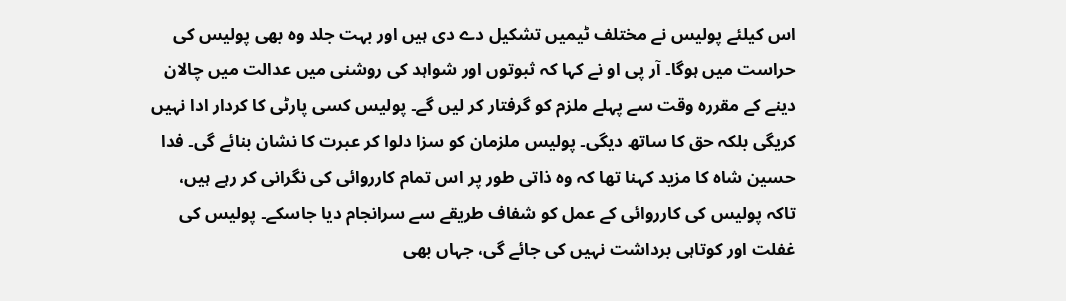اس کیلئے پولیس نے مختلف ٹیمیں تشکیل دے دی ہیں اور بہت جلد وہ بھی پولیس کی حراست میں ہوگا۔ آر پی او نے کہا کہ ثبوتوں اور شواہد کی روشنی میں عدالت میں چالان دینے کے مقررہ وقت سے پہلے ملزم کو گرفتار کر لیں گے۔ پولیس کسی پارٹی کا کردار ادا نہیں کریگی بلکہ حق کا ساتھ دیگی۔ پولیس ملزمان کو سزا دلوا کر عبرت کا نشان بنائے گی۔ فدا حسین شاہ کا مزید کہنا تھا کہ وہ ذاتی طور پر اس تمام کارروائی کی نگرانی کر رہے ہیں، تاکہ پولیس کی کارروائی کے عمل کو شفاف طریقے سے سرانجام دیا جاسکے۔ پولیس کی غفلت اور کوتاہی برداشت نہیں کی جائے گی، جہاں بھی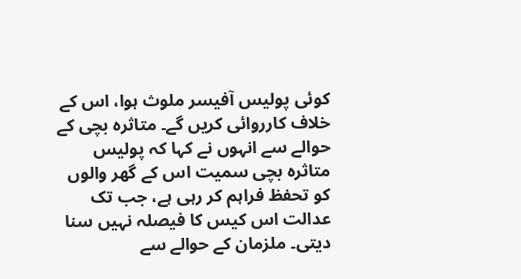کوئی پولیس آفیسر ملوث ہوا، اس کے خلاف کارروائی کریں گے۔ متاثرہ بچی کے حوالے سے انہوں نے کہا کہ پولیس متاثرہ بچی سمیت اس کے گھر والوں کو تحفظ فراہم کر رہی ہے، جب تک عدالت اس کیس کا فیصلہ نہیں سنا دیتی۔ ملزمان کے حوالے سے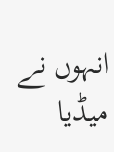انہوں نے میڈیا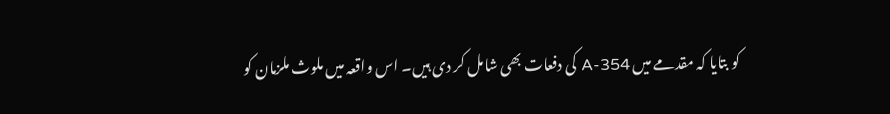کو بتایا کہ مقدمے میں 354-A کی دفعات بھی شامل کر دی ہیں۔ اس واقعہ میں ملوث ملزمان کو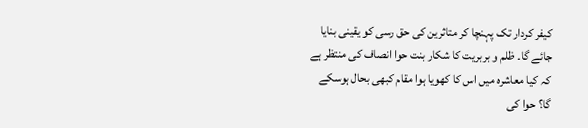کیفر کردار تک پہنچا کر متاثرین کی حق رسی کو یقینی بنایا جائے گا۔ ظلم و بربریت کا شکار بنت حوا انصاف کی منتظر ہے کہ کیا معاشرہ میں اس کا کھویا ہوا مقام کبھی بحال ہوسکے گا؟ حوا کی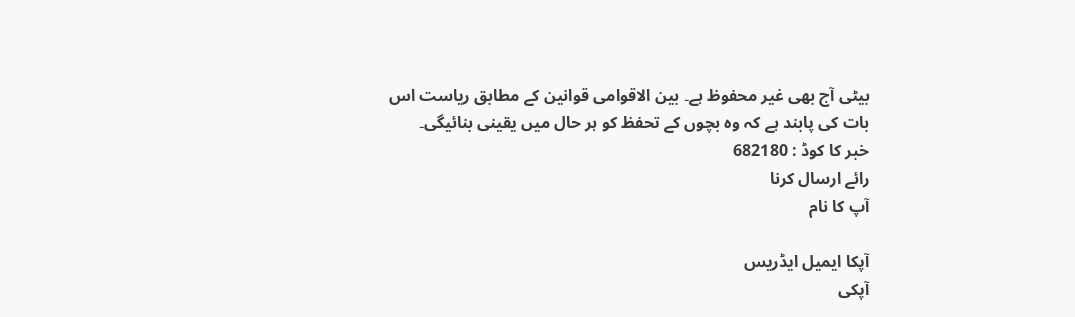بیٹی آج بھی غیر محفوظ ہے۔ بین الاقوامی قوانین کے مطابق ریاست اس بات کی پابند ہے کہ وہ بچوں کے تحفظ کو ہر حال میں یقینی بنائیگی۔
خبر کا کوڈ : 682180
رائے ارسال کرنا
آپ کا نام

آپکا ایمیل ایڈریس
آپکی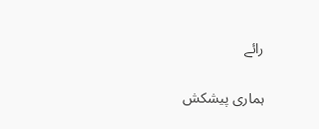رائے

ہماری پیشکش